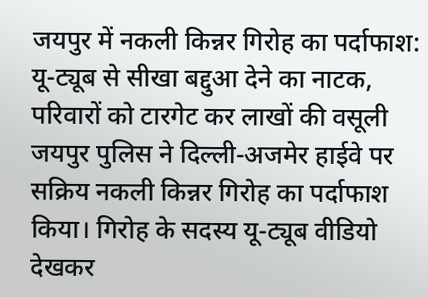जयपुर में नकली किन्नर गिरोह का पर्दाफाश: यू-ट्यूब से सीखा बद्दुआ देने का नाटक, परिवारों को टारगेट कर लाखों की वसूली
जयपुर पुलिस ने दिल्ली-अजमेर हाईवे पर सक्रिय नकली किन्नर गिरोह का पर्दाफाश किया। गिरोह के सदस्य यू-ट्यूब वीडियो देखकर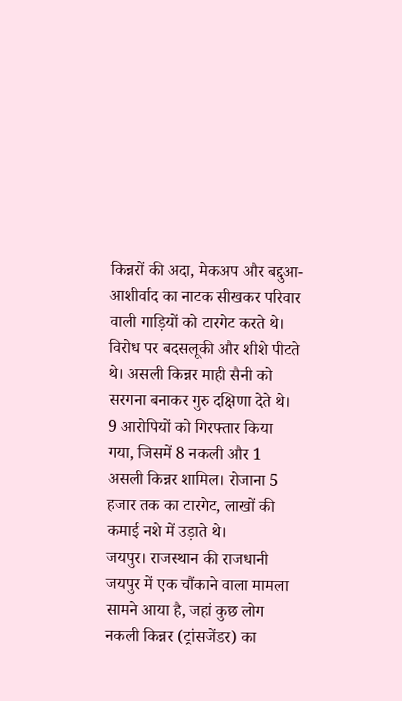किन्नरों की अदा, मेकअप और बद्दुआ-आशीर्वाद का नाटक सीखकर परिवार वाली गाड़ियों को टारगेट करते थे। विरोध पर बदसलूकी और शीशे पीटते थे। असली किन्नर माही सैनी को सरगना बनाकर गुरु दक्षिणा देते थे। 9 आरोपियों को गिरफ्तार किया गया, जिसमें 8 नकली और 1 असली किन्नर शामिल। रोजाना 5 हजार तक का टारगेट, लाखों की कमाई नशे में उड़ाते थे।
जयपुर। राजस्थान की राजधानी जयपुर में एक चौंकाने वाला मामला सामने आया है, जहां कुछ लोग नकली किन्नर (ट्रांसजेंडर) का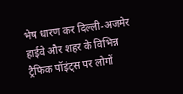भेष धारण कर दिल्ली-अजमेर हाईवे और शहर के विभिन्न ट्रैफिक पॉइंट्स पर लोगों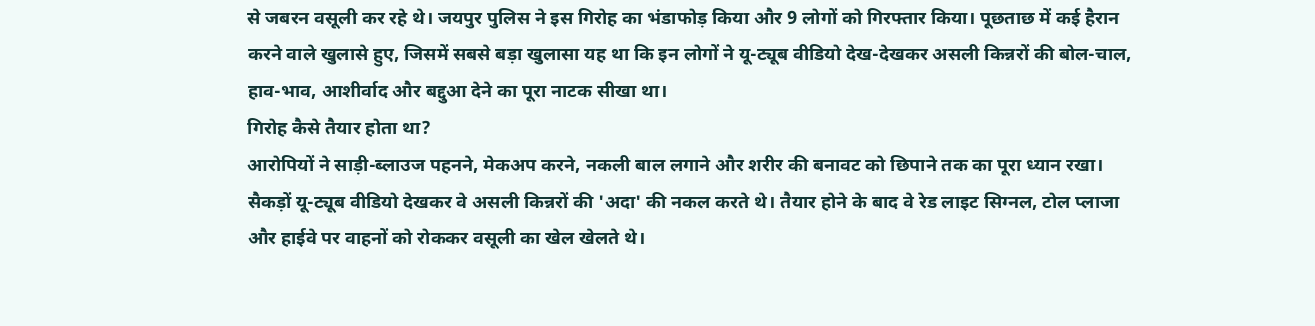से जबरन वसूली कर रहे थे। जयपुर पुलिस ने इस गिरोह का भंडाफोड़ किया और 9 लोगों को गिरफ्तार किया। पूछताछ में कई हैरान करने वाले खुलासे हुए, जिसमें सबसे बड़ा खुलासा यह था कि इन लोगों ने यू-ट्यूब वीडियो देख-देखकर असली किन्नरों की बोल-चाल, हाव-भाव, आशीर्वाद और बद्दुआ देने का पूरा नाटक सीखा था।
गिरोह कैसे तैयार होता था?
आरोपियों ने साड़ी-ब्लाउज पहनने, मेकअप करने, नकली बाल लगाने और शरीर की बनावट को छिपाने तक का पूरा ध्यान रखा। सैकड़ों यू-ट्यूब वीडियो देखकर वे असली किन्नरों की 'अदा' की नकल करते थे। तैयार होने के बाद वे रेड लाइट सिग्नल, टोल प्लाजा और हाईवे पर वाहनों को रोककर वसूली का खेल खेलते थे।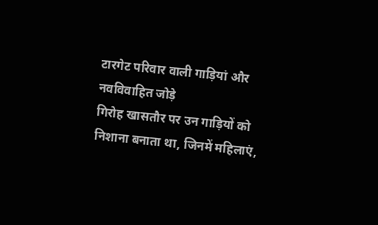टारगेट परिवार वाली गाड़ियां और नवविवाहित जोड़े
गिरोह खासतौर पर उन गाड़ियों को निशाना बनाता था, जिनमें महिलाएं,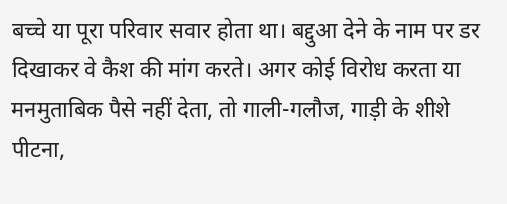बच्चे या पूरा परिवार सवार होता था। बद्दुआ देने के नाम पर डर दिखाकर वे कैश की मांग करते। अगर कोई विरोध करता या मनमुताबिक पैसे नहीं देता, तो गाली-गलौज, गाड़ी के शीशे पीटना,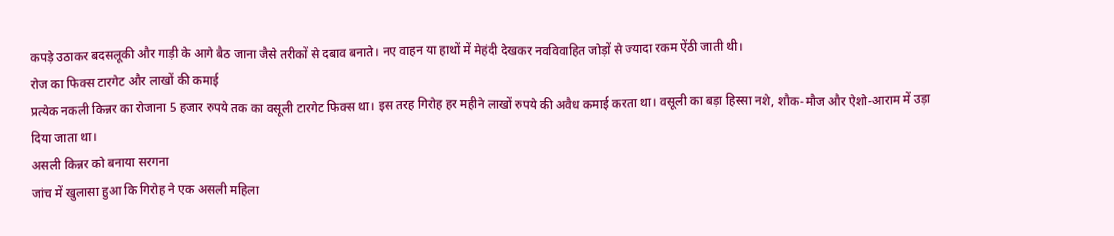कपड़े उठाकर बदसलूकी और गाड़ी के आगे बैठ जाना जैसे तरीकों से दबाव बनाते। नए वाहन या हाथों में मेहंदी देखकर नवविवाहित जोड़ों से ज्यादा रकम ऐंठी जाती थी।
रोज का फिक्स टारगेट और लाखों की कमाई
प्रत्येक नकली किन्नर का रोजाना 5 हजार रुपये तक का वसूली टारगेट फिक्स था। इस तरह गिरोह हर महीने लाखों रुपये की अवैध कमाई करता था। वसूली का बड़ा हिस्सा नशे, शौक-मौज और ऐशो-आराम में उड़ा दिया जाता था।
असली किन्नर को बनाया सरगना
जांच में खुलासा हुआ कि गिरोह ने एक असली महिला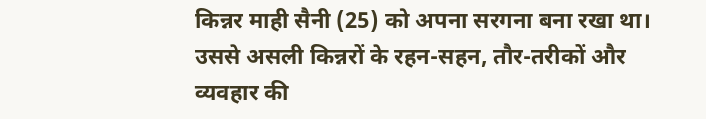किन्नर माही सैनी (25) को अपना सरगना बना रखा था। उससे असली किन्नरों के रहन-सहन, तौर-तरीकों और व्यवहार की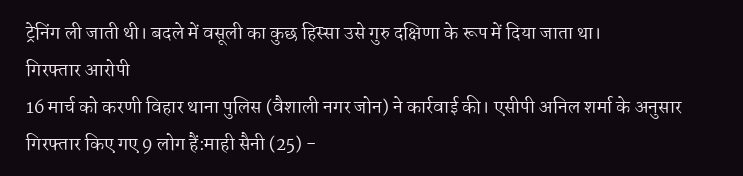ट्रेनिंग ली जाती थी। बदले में वसूली का कुछ हिस्सा उसे गुरु दक्षिणा के रूप में दिया जाता था।
गिरफ्तार आरोपी
16 मार्च को करणी विहार थाना पुलिस (वैशाली नगर जोन) ने कार्रवाई की। एसीपी अनिल शर्मा के अनुसार गिरफ्तार किए गए 9 लोग हैं:माही सैनी (25) -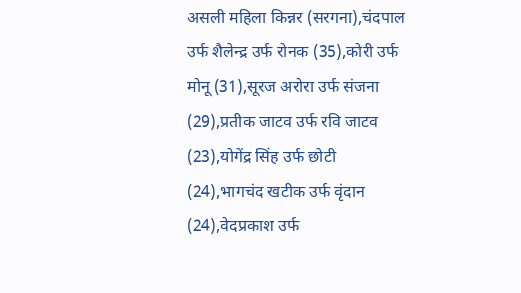असली महिला किन्नर (सरगना),चंदपाल उर्फ शैलेन्द्र उर्फ रोनक (35),कोरी उर्फ मोनू (31),सूरज अरोरा उर्फ संजना (29),प्रतीक जाटव उर्फ रवि जाटव (23),योगेंद्र सिंह उर्फ छोटी (24),भागचंद खटीक उर्फ वृंदान (24),वेदप्रकाश उर्फ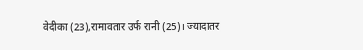वेदीका (23),रामावतार उर्फ रानी (25)। ज्यादातर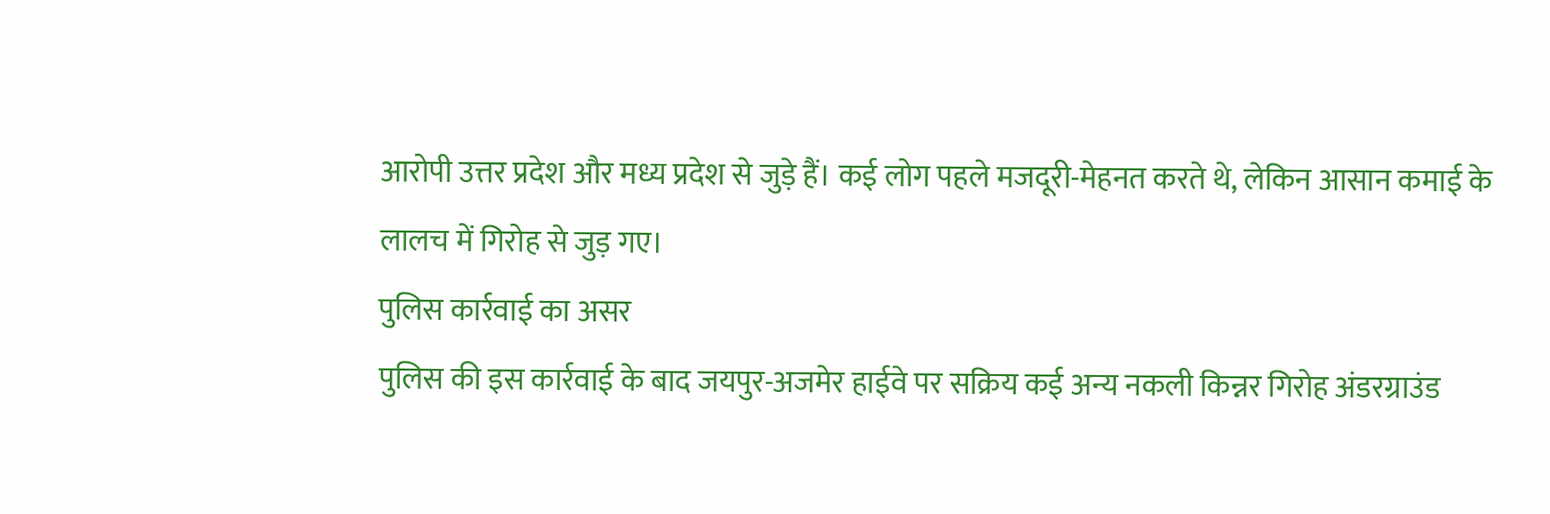आरोपी उत्तर प्रदेश और मध्य प्रदेश से जुड़े हैं। कई लोग पहले मजदूरी-मेहनत करते थे, लेकिन आसान कमाई के लालच में गिरोह से जुड़ गए।
पुलिस कार्रवाई का असर
पुलिस की इस कार्रवाई के बाद जयपुर-अजमेर हाईवे पर सक्रिय कई अन्य नकली किन्नर गिरोह अंडरग्राउंड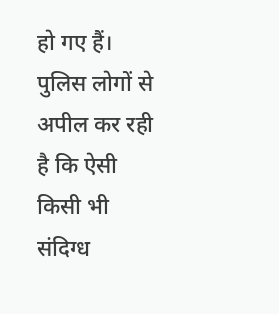हो गए हैं। पुलिस लोगों से अपील कर रही है कि ऐसी किसी भी संदिग्ध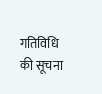गतिविधि की सूचना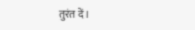तुरंत दें।